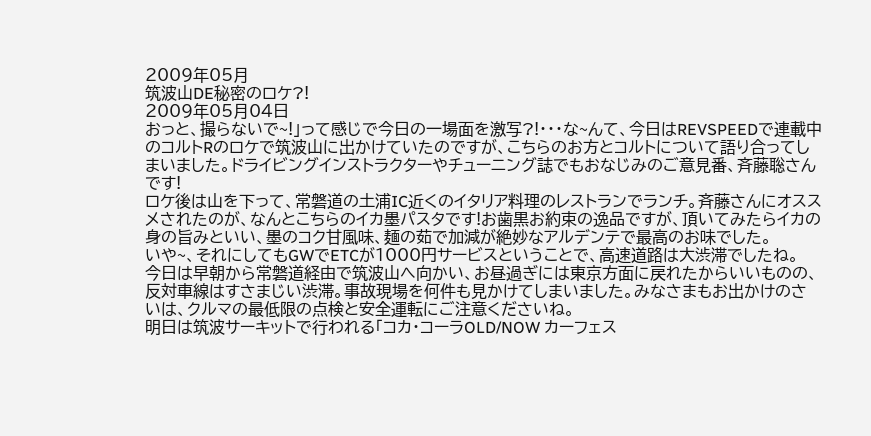2009年05月
筑波山DE秘密のロケ?!
2009年05月04日
おっと、撮らないで~!」って感じで今日の一場面を激写?!・・・な~んて、今日はREVSPEEDで連載中のコルトRのロケで筑波山に出かけていたのですが、こちらのお方とコルトについて語り合ってしまいました。ドライビングインストラクターやチューニング誌でもおなじみのご意見番、斉藤聡さんです!
ロケ後は山を下って、常磐道の土浦IC近くのイタリア料理のレストランでランチ。斉藤さんにオススメされたのが、なんとこちらのイカ墨パスタです!お歯黒お約束の逸品ですが、頂いてみたらイカの身の旨みといい、墨のコク甘風味、麺の茹で加減が絶妙なアルデンテで最高のお味でした。
いや~、それにしてもGWでETCが1000円サービスということで、高速道路は大渋滞でしたね。
今日は早朝から常磐道経由で筑波山へ向かい、お昼過ぎには東京方面に戻れたからいいものの、反対車線はすさまじい渋滞。事故現場を何件も見かけてしまいました。みなさまもお出かけのさいは、クルマの最低限の点検と安全運転にご注意くださいね。
明日は筑波サーキットで行われる「コカ・コーラOLD/NOW カーフェス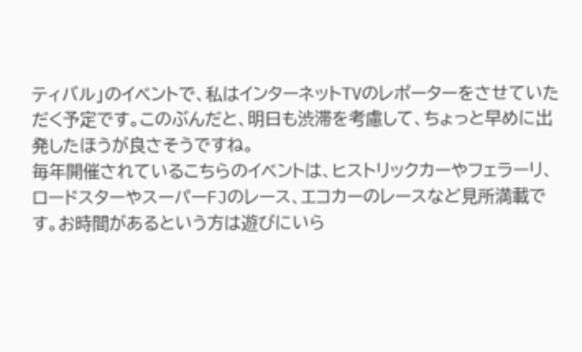ティバル」のイベントで、私はインターネットTVのレポーターをさせていただく予定です。このぶんだと、明日も渋滞を考慮して、ちょっと早めに出発したほうが良さそうですね。
毎年開催されているこちらのイベントは、ヒストリックカーやフェラーリ、ロードスターやスーパーFJのレース、エコカーのレースなど見所満載です。お時間があるという方は遊びにいら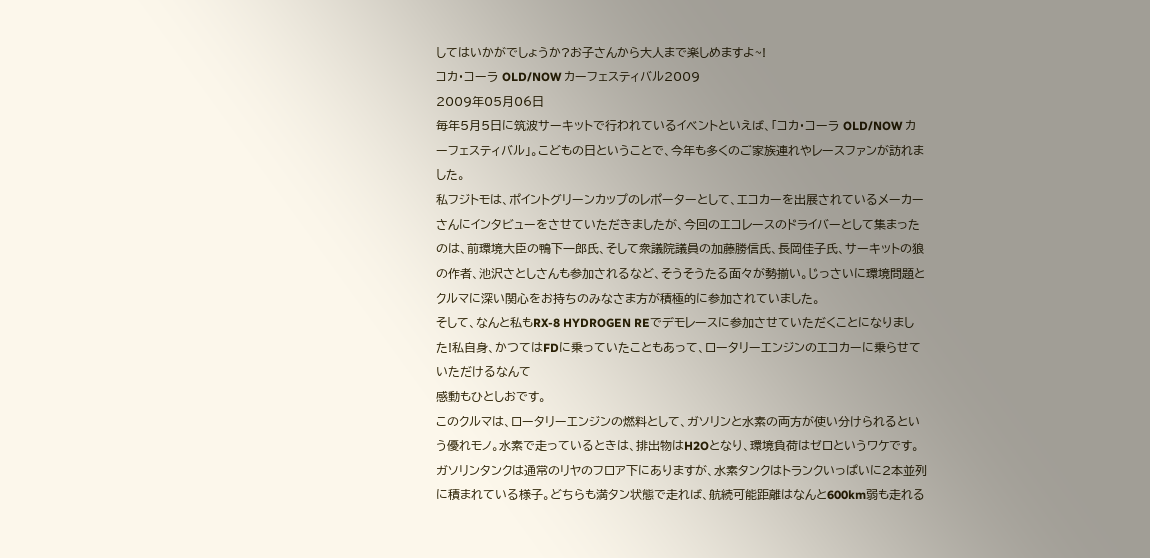してはいかがでしょうか?お子さんから大人まで楽しめますよ~!
コカ・コーラ OLD/NOW カーフェスティバル2009
2009年05月06日
毎年5月5日に筑波サーキットで行われているイベントといえば、「コカ・コーラ OLD/NOW カーフェスティバル」。こどもの日ということで、今年も多くのご家族連れやレースファンが訪れました。
私フジトモは、ポイントグリーンカップのレポーターとして、エコカーを出展されているメーカーさんにインタビューをさせていただきましたが、今回のエコレースのドライバーとして集まったのは、前環境大臣の鴨下一郎氏、そして衆議院議員の加藤勝信氏、長岡佳子氏、サーキットの狼の作者、池沢さとしさんも参加されるなど、そうそうたる面々が勢揃い。じっさいに環境問題とクルマに深い関心をお持ちのみなさま方が積極的に参加されていました。
そして、なんと私もRX-8 HYDROGEN REでデモレースに参加させていただくことになりました!私自身、かつてはFDに乗っていたこともあって、ロータリーエンジンのエコカーに乗らせていただけるなんて
感動もひとしおです。
このクルマは、ロータリーエンジンの燃料として、ガソリンと水素の両方が使い分けられるという優れモノ。水素で走っているときは、排出物はH2Oとなり、環境負荷はゼロというワケです。
ガソリンタンクは通常のリヤのフロア下にありますが、水素タンクはトランクいっぱいに2本並列に積まれている様子。どちらも満タン状態で走れば、航続可能距離はなんと600km弱も走れる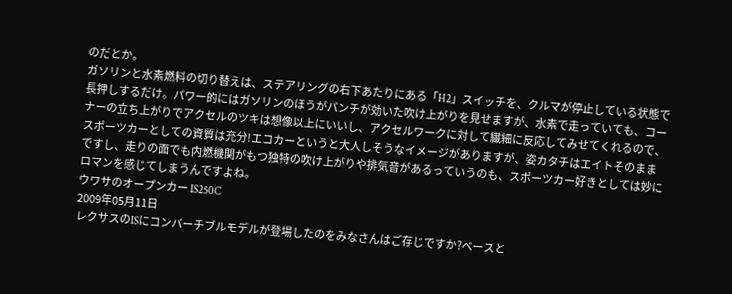のだとか。
ガソリンと水素燃料の切り替えは、ステアリングの右下あたりにある「H2」スイッチを、クルマが停止している状態で長押しするだけ。パワー的にはガソリンのほうがパンチが効いた吹け上がりを見せますが、水素で走っていても、コーナーの立ち上がりでアクセルのツキは想像以上にいいし、アクセルワークに対して繊細に反応してみせてくれるので、スポーツカーとしての資質は充分!エコカーというと大人しそうなイメージがありますが、姿カタチはエイトそのままですし、走りの面でも内燃機関がもつ独特の吹け上がりや排気音があるっていうのも、スポーツカー好きとしては妙にロマンを感じてしまうんですよね。
ウワサのオープンカー IS250C
2009年05月11日
レクサスのISにコンバーチブルモデルが登場したのをみなさんはご存じですか?ベースと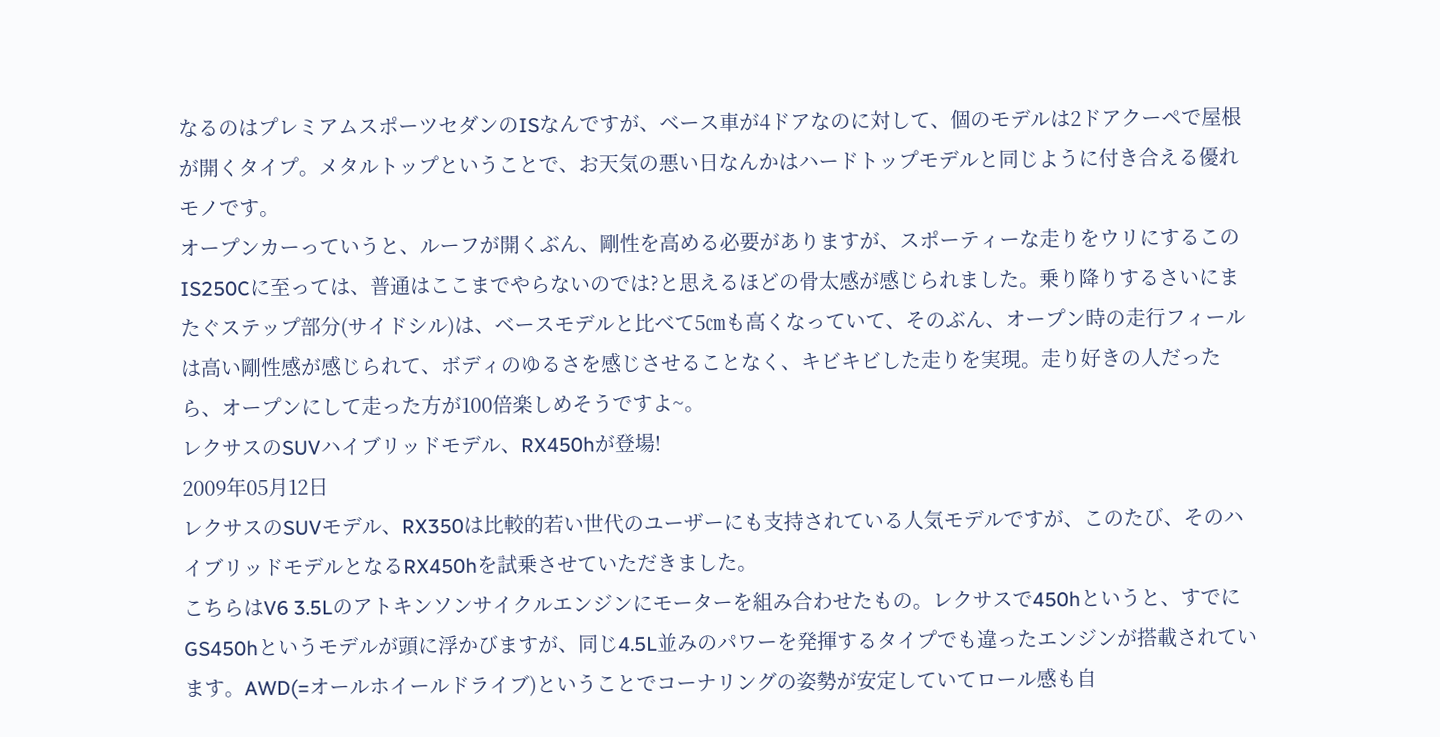なるのはプレミアムスポーツセダンのISなんですが、ベース車が4ドアなのに対して、個のモデルは2ドアクーペで屋根が開くタイプ。メタルトップということで、お天気の悪い日なんかはハードトップモデルと同じように付き合える優れモノです。
オープンカーっていうと、ルーフが開くぶん、剛性を高める必要がありますが、スポーティーな走りをウリにするこのIS250Cに至っては、普通はここまでやらないのでは?と思えるほどの骨太感が感じられました。乗り降りするさいにまたぐステップ部分(サイドシル)は、ベースモデルと比べて5㎝も高くなっていて、そのぶん、オープン時の走行フィールは高い剛性感が感じられて、ボディのゆるさを感じさせることなく、キビキビした走りを実現。走り好きの人だったら、オープンにして走った方が100倍楽しめそうですよ~。
レクサスのSUVハイブリッドモデル、RX450hが登場!
2009年05月12日
レクサスのSUVモデル、RX350は比較的若い世代のユーザーにも支持されている人気モデルですが、このたび、そのハイブリッドモデルとなるRX450hを試乗させていただきました。
こちらはV6 3.5Lのアトキンソンサイクルエンジンにモーターを組み合わせたもの。レクサスで450hというと、すでにGS450hというモデルが頭に浮かびますが、同じ4.5L並みのパワーを発揮するタイプでも違ったエンジンが搭載されています。AWD(=オールホイールドライブ)ということでコーナリングの姿勢が安定していてロール感も自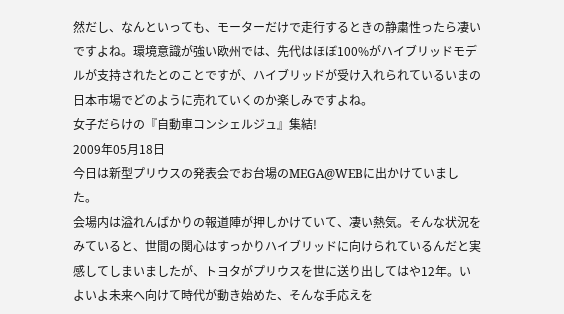然だし、なんといっても、モーターだけで走行するときの静粛性ったら凄いですよね。環境意識が強い欧州では、先代はほぼ100%がハイブリッドモデルが支持されたとのことですが、ハイブリッドが受け入れられているいまの日本市場でどのように売れていくのか楽しみですよね。
女子だらけの『自動車コンシェルジュ』集結!
2009年05月18日
今日は新型プリウスの発表会でお台場のMEGA@WEBに出かけていました。
会場内は溢れんばかりの報道陣が押しかけていて、凄い熱気。そんな状況をみていると、世間の関心はすっかりハイブリッドに向けられているんだと実感してしまいましたが、トヨタがプリウスを世に送り出してはや12年。いよいよ未来へ向けて時代が動き始めた、そんな手応えを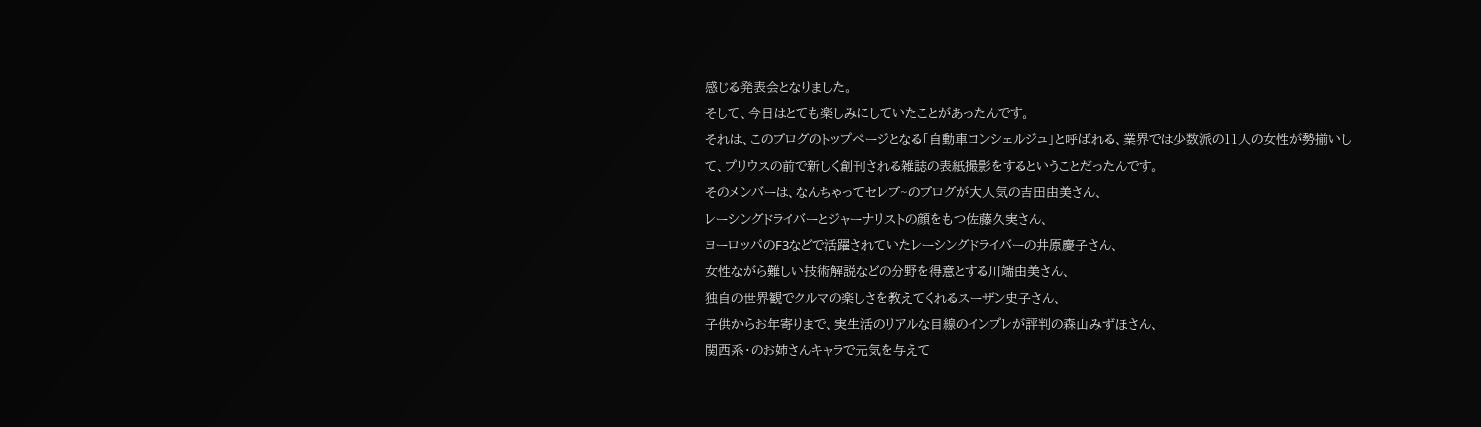感じる発表会となりました。
そして、今日はとても楽しみにしていたことがあったんです。
それは、このブログのトップページとなる「自動車コンシェルジュ」と呼ばれる、業界では少数派の11人の女性が勢揃いして、プリウスの前で新しく創刊される雑誌の表紙撮影をするということだったんです。
そのメンバーは、なんちゃってセレブ~のブログが大人気の吉田由美さん、
レーシングドライバーとジャーナリストの顔をもつ佐藤久実さん、
ヨーロッパのF3などで活躍されていたレーシングドライバーの井原慶子さん、
女性ながら難しい技術解説などの分野を得意とする川端由美さん、
独自の世界観でクルマの楽しさを教えてくれるスーザン史子さん、
子供からお年寄りまで、実生活のリアルな目線のインプレが評判の森山みずほさん、
関西系・のお姉さんキャラで元気を与えて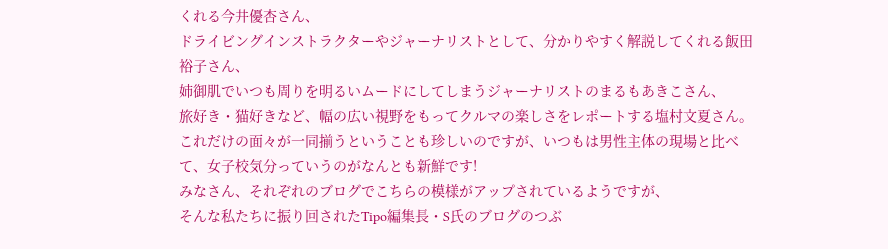くれる今井優杏さん、
ドライビングインストラクターやジャーナリストとして、分かりやすく解説してくれる飯田裕子さん、
姉御肌でいつも周りを明るいムードにしてしまうジャーナリストのまるもあきこさん、
旅好き・猫好きなど、幅の広い視野をもってクルマの楽しさをレポートする塩村文夏さん。
これだけの面々が一同揃うということも珍しいのですが、いつもは男性主体の現場と比べて、女子校気分っていうのがなんとも新鮮です!
みなさん、それぞれのブログでこちらの模様がアップされているようですが、
そんな私たちに振り回されたTipo編集長・S氏のブログのつぶ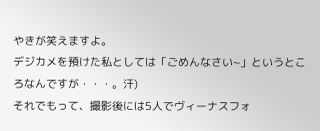やきが笑えますよ。
デジカメを預けた私としては「ごめんなさい~」というところなんですが・・・。汗)
それでもって、撮影後には5人でヴィーナスフォ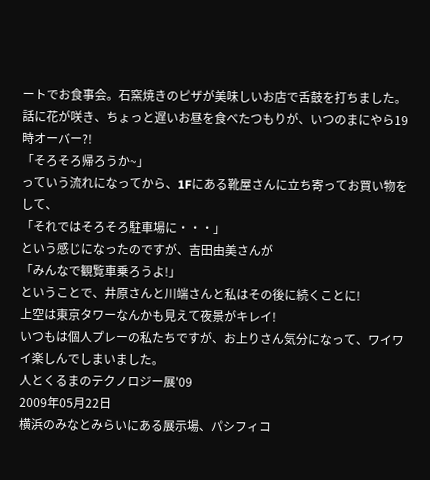ートでお食事会。石窯焼きのピザが美味しいお店で舌鼓を打ちました。話に花が咲き、ちょっと遅いお昼を食べたつもりが、いつのまにやら19時オーバー?!
「そろそろ帰ろうか~」
っていう流れになってから、1Fにある靴屋さんに立ち寄ってお買い物をして、
「それではそろそろ駐車場に・・・」
という感じになったのですが、吉田由美さんが
「みんなで観覧車乗ろうよ!」
ということで、井原さんと川端さんと私はその後に続くことに!
上空は東京タワーなんかも見えて夜景がキレイ!
いつもは個人プレーの私たちですが、お上りさん気分になって、ワイワイ楽しんでしまいました。
人とくるまのテクノロジー展'09
2009年05月22日
横浜のみなとみらいにある展示場、パシフィコ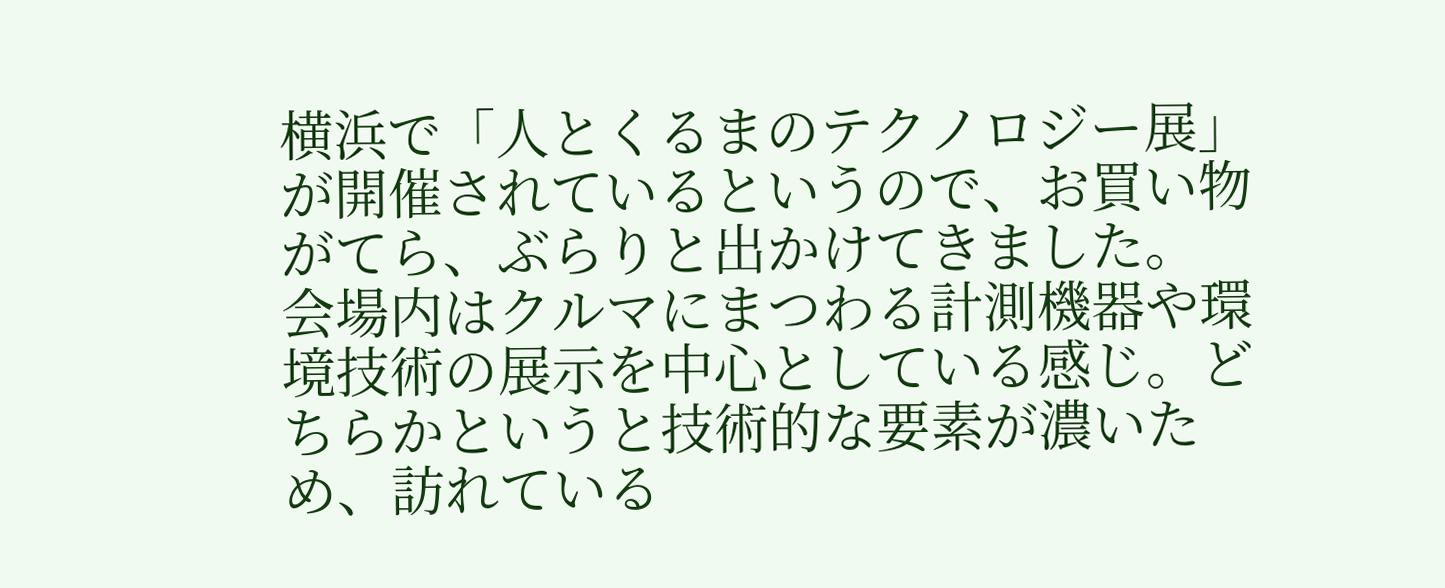横浜で「人とくるまのテクノロジー展」が開催されているというので、お買い物がてら、ぶらりと出かけてきました。
会場内はクルマにまつわる計測機器や環境技術の展示を中心としている感じ。どちらかというと技術的な要素が濃いため、訪れている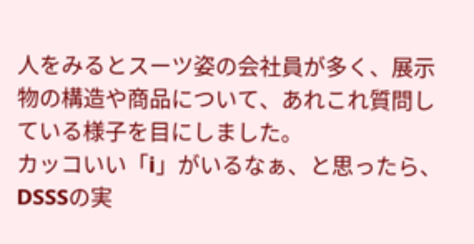人をみるとスーツ姿の会社員が多く、展示物の構造や商品について、あれこれ質問している様子を目にしました。
カッコいい「i」がいるなぁ、と思ったら、DSSSの実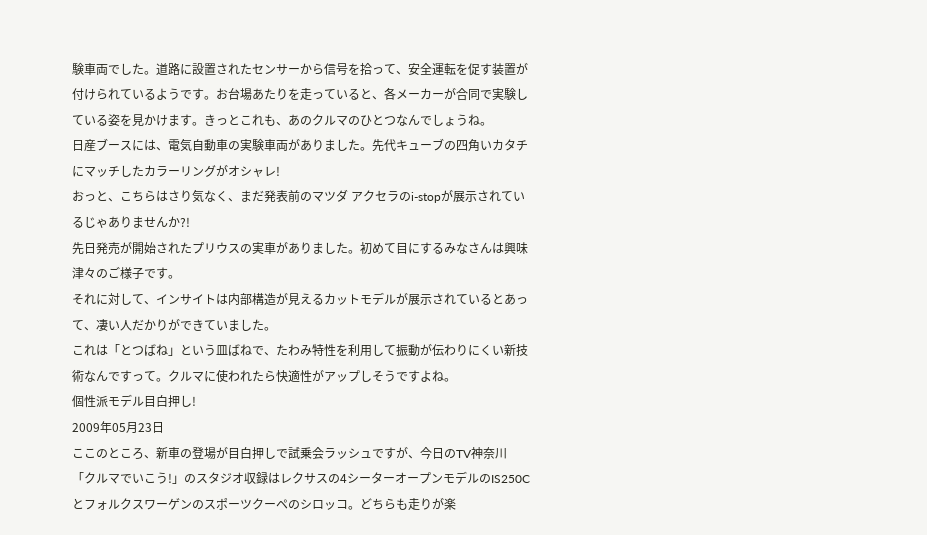験車両でした。道路に設置されたセンサーから信号を拾って、安全運転を促す装置が付けられているようです。お台場あたりを走っていると、各メーカーが合同で実験している姿を見かけます。きっとこれも、あのクルマのひとつなんでしょうね。
日産ブースには、電気自動車の実験車両がありました。先代キューブの四角いカタチにマッチしたカラーリングがオシャレ!
おっと、こちらはさり気なく、まだ発表前のマツダ アクセラのi-stopが展示されているじゃありませんか?!
先日発売が開始されたプリウスの実車がありました。初めて目にするみなさんは興味津々のご様子です。
それに対して、インサイトは内部構造が見えるカットモデルが展示されているとあって、凄い人だかりができていました。
これは「とつばね」という皿ばねで、たわみ特性を利用して振動が伝わりにくい新技術なんですって。クルマに使われたら快適性がアップしそうですよね。
個性派モデル目白押し!
2009年05月23日
ここのところ、新車の登場が目白押しで試乗会ラッシュですが、今日のTV神奈川「クルマでいこう!」のスタジオ収録はレクサスの4シーターオープンモデルのIS250Cとフォルクスワーゲンのスポーツクーペのシロッコ。どちらも走りが楽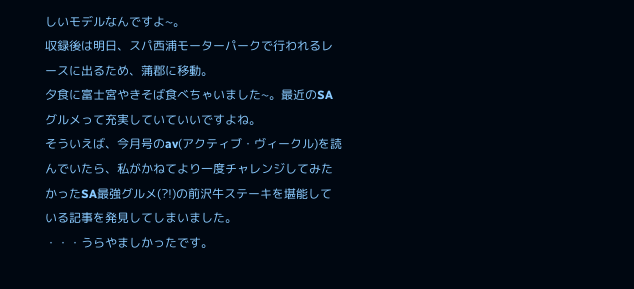しいモデルなんですよ~。
収録後は明日、スパ西浦モーターパークで行われるレースに出るため、蒲郡に移動。
夕食に富士宮やきそば食べちゃいました~。最近のSAグルメって充実していていいですよね。
そういえば、今月号のav(アクティブ・ヴィークル)を読んでいたら、私がかねてより一度チャレンジしてみたかったSA最強グルメ(?!)の前沢牛ステーキを堪能している記事を発見してしまいました。
・・・うらやましかったです。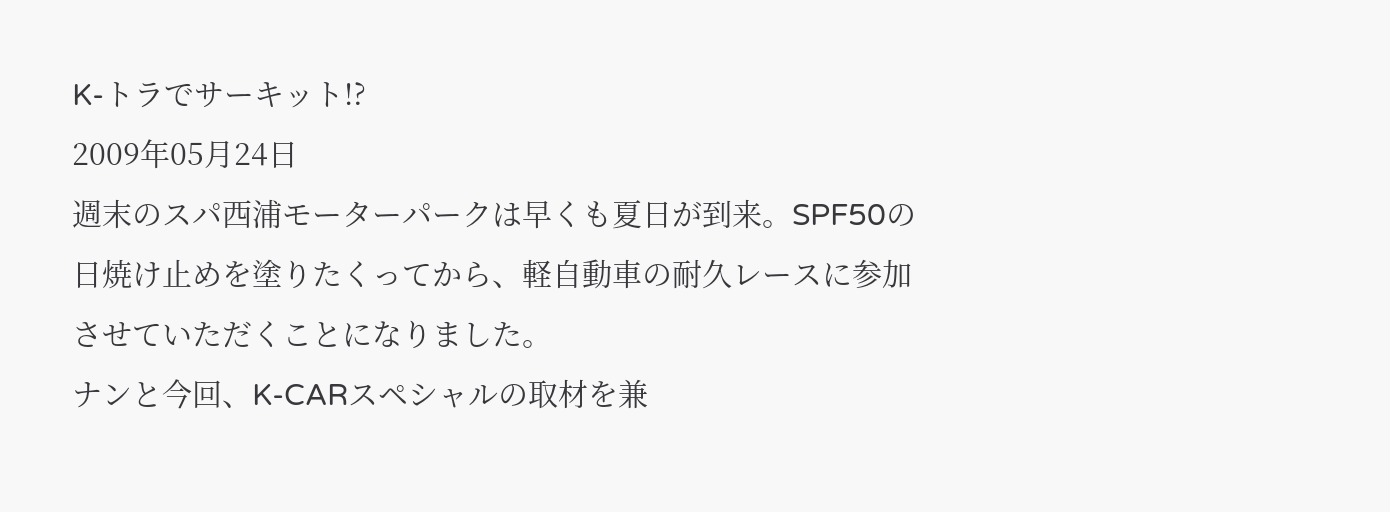K-トラでサーキット!?
2009年05月24日
週末のスパ西浦モーターパークは早くも夏日が到来。SPF50の日焼け止めを塗りたくってから、軽自動車の耐久レースに参加させていただくことになりました。
ナンと今回、K-CARスペシャルの取材を兼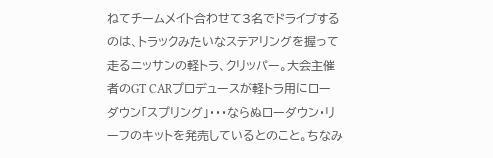ねてチームメイト合わせて3名でドライブするのは、トラックみたいなステアリングを握って走るニッサンの軽トラ、クリッパー。大会主催者のGT CARプロデュースが軽トラ用にローダウン「スプリング」・・・ならぬローダウン・リーフのキットを発売しているとのこと。ちなみ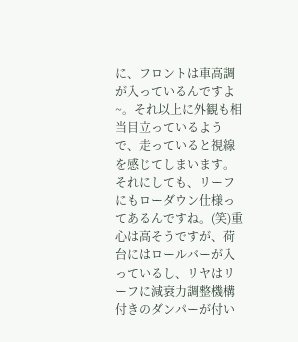に、フロントは車高調が入っているんですよ~。それ以上に外観も相当目立っているようで、走っていると視線を感じてしまいます。
それにしても、リーフにもローダウン仕様ってあるんですね。(笑)重心は高そうですが、荷台にはロールバーが入っているし、リヤはリーフに減衰力調整機構付きのダンパーが付い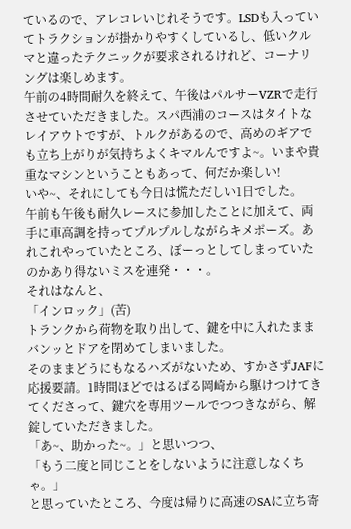ているので、アレコレいじれそうです。LSDも入っていてトラクションが掛かりやすくしているし、低いクルマと違ったテクニックが要求されるけれど、コーナリングは楽しめます。
午前の4時間耐久を終えて、午後はパルサーVZRで走行させていただきました。スパ西浦のコースはタイトなレイアウトですが、トルクがあるので、高めのギアでも立ち上がりが気持ちよくキマルんですよ~。いまや貴重なマシンということもあって、何だか楽しい!
いや~、それにしても今日は慌ただしい1日でした。
午前も午後も耐久レースに参加したことに加えて、両手に車高調を持ってプルプルしながらキメポーズ。あれこれやっていたところ、ぼーっとしてしまっていたのかあり得ないミスを連発・・・。
それはなんと、
「インロック」(苦)
トランクから荷物を取り出して、鍵を中に入れたままバンッとドアを閉めてしまいました。
そのままどうにもなるハズがないため、すかさずJAFに応援要請。1時間ほどではるばる岡崎から駆けつけてきてくださって、鍵穴を専用ツールでつつきながら、解錠していただきました。
「あ~、助かった~。」と思いつつ、
「もう二度と同じことをしないように注意しなくちゃ。」
と思っていたところ、今度は帰りに高速のSAに立ち寄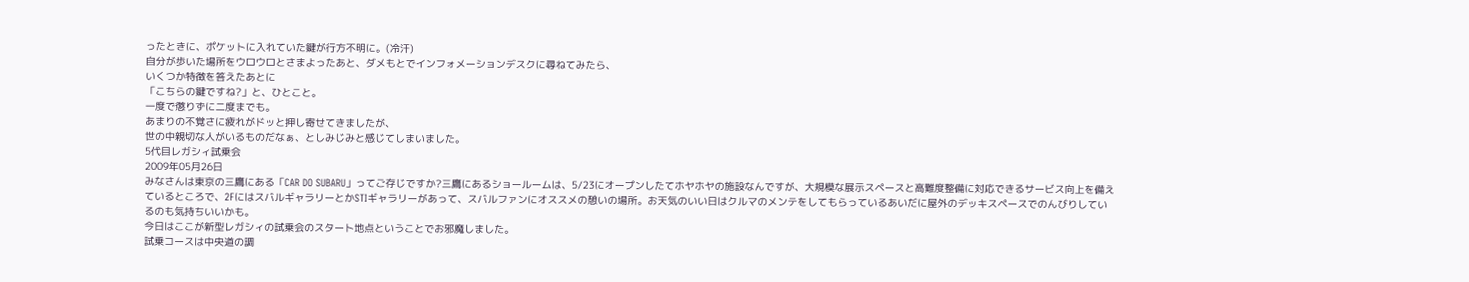ったときに、ポケットに入れていた鍵が行方不明に。(冷汗)
自分が歩いた場所をウロウロとさまよったあと、ダメもとでインフォメーションデスクに尋ねてみたら、
いくつか特徴を答えたあとに
「こちらの鍵ですね?」と、ひとこと。
一度で懲りずに二度までも。
あまりの不覚さに疲れがドッと押し寄せてきましたが、
世の中親切な人がいるものだなぁ、としみじみと感じてしまいました。
5代目レガシィ試乗会
2009年05月26日
みなさんは東京の三鷹にある「CAR DO SUBARU」ってご存じですか?三鷹にあるショールームは、5/23にオープンしたてホヤホヤの施設なんですが、大規模な展示スペースと高難度整備に対応できるサービス向上を備えているところで、2FにはスバルギャラリーとかSTIギャラリーがあって、スバルファンにオススメの憩いの場所。お天気のいい日はクルマのメンテをしてもらっているあいだに屋外のデッキスペースでのんびりしているのも気持ちいいかも。
今日はここが新型レガシィの試乗会のスタート地点ということでお邪魔しました。
試乗コースは中央道の調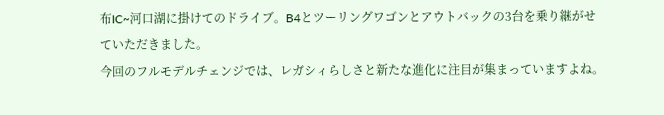布IC~河口湖に掛けてのドライブ。B4とツーリングワゴンとアウトバックの3台を乗り継がせていただきました。
今回のフルモデルチェンジでは、レガシィらしさと新たな進化に注目が集まっていますよね。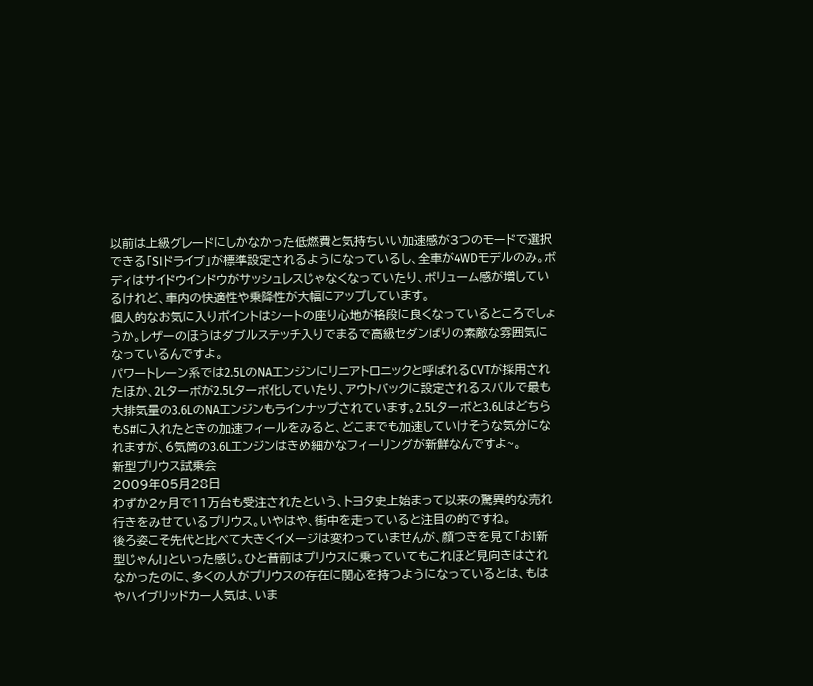以前は上級グレードにしかなかった低燃費と気持ちいい加速感が3つのモードで選択できる「SIドライブ」が標準設定されるようになっているし、全車が4WDモデルのみ。ボディはサイドウインドウがサッシュレスじゃなくなっていたり、ボリューム感が増しているけれど、車内の快適性や乗降性が大幅にアップしています。
個人的なお気に入りポイントはシートの座り心地が格段に良くなっているところでしょうか。レザーのほうはダブルステッチ入りでまるで高級セダンばりの素敵な雰囲気になっているんですよ。
パワートレーン系では2.5LのNAエンジンにリニアトロニックと呼ばれるCVTが採用されたほか、2Lターボが2.5Lターボ化していたり、アウトバックに設定されるスバルで最も大排気量の3.6LのNAエンジンもラインナップされています。2.5Lターボと3.6LはどちらもS#に入れたときの加速フィールをみると、どこまでも加速していけそうな気分になれますが、6気筒の3.6Lエンジンはきめ細かなフィーリングが新鮮なんですよ~。
新型プリウス試乗会
2009年05月28日
わずか2ヶ月で11万台も受注されたという、トヨタ史上始まって以来の驚異的な売れ行きをみせているプリウス。いやはや、街中を走っていると注目の的ですね。
後ろ姿こそ先代と比べて大きくイメージは変わっていませんが、顔つきを見て「お!新型じゃん!」といった感じ。ひと昔前はプリウスに乗っていてもこれほど見向きはされなかったのに、多くの人がプリウスの存在に関心を持つようになっているとは、もはやハイブリッドカー人気は、いま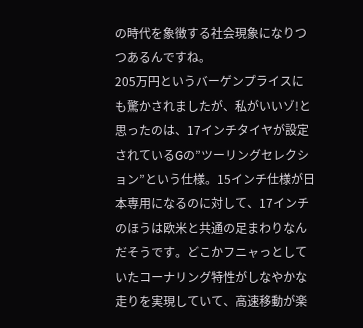の時代を象徴する社会現象になりつつあるんですね。
205万円というバーゲンプライスにも驚かされましたが、私がいいゾ!と思ったのは、17インチタイヤが設定されているGの”ツーリングセレクション”という仕様。15インチ仕様が日本専用になるのに対して、17インチのほうは欧米と共通の足まわりなんだそうです。どこかフニャっとしていたコーナリング特性がしなやかな走りを実現していて、高速移動が楽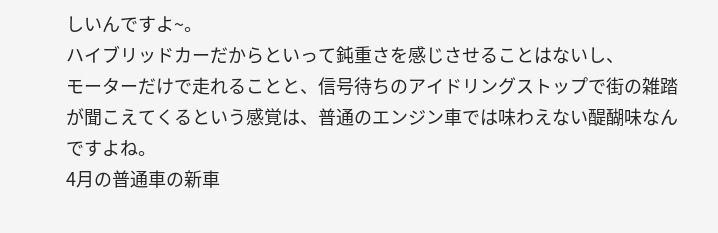しいんですよ~。
ハイブリッドカーだからといって鈍重さを感じさせることはないし、
モーターだけで走れることと、信号待ちのアイドリングストップで街の雑踏が聞こえてくるという感覚は、普通のエンジン車では味わえない醍醐味なんですよね。
4月の普通車の新車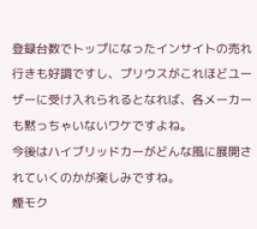登録台数でトップになったインサイトの売れ行きも好調ですし、プリウスがこれほどユーザーに受け入れられるとなれば、各メーカーも黙っちゃいないワケですよね。
今後はハイブリッドカーがどんな風に展開されていくのかが楽しみですね。
煙モク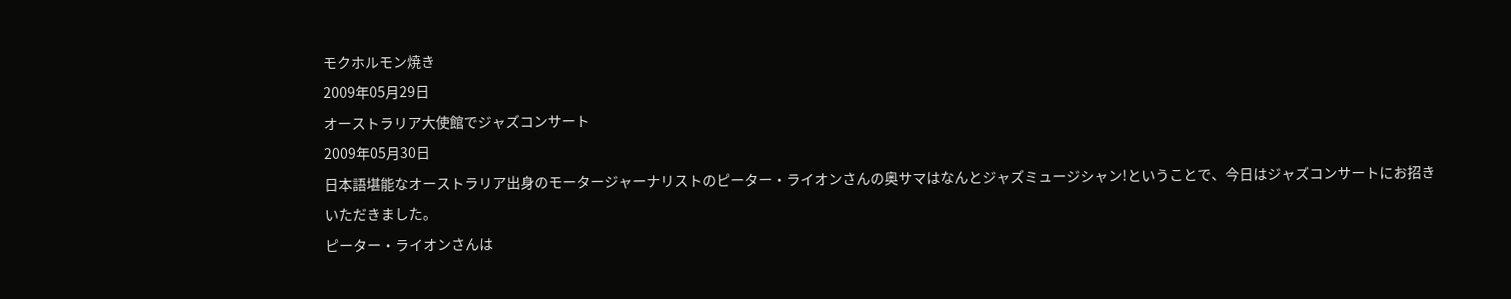モクホルモン焼き
2009年05月29日
オーストラリア大使館でジャズコンサート
2009年05月30日
日本語堪能なオーストラリア出身のモータージャーナリストのピーター・ライオンさんの奥サマはなんとジャズミュージシャン!ということで、今日はジャズコンサートにお招きいただきました。
ピーター・ライオンさんは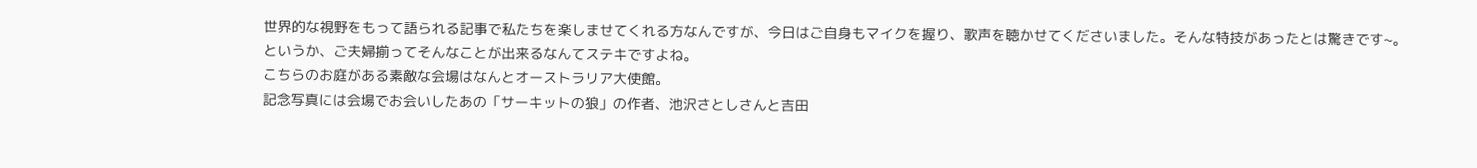世界的な視野をもって語られる記事で私たちを楽しませてくれる方なんですが、今日はご自身もマイクを握り、歌声を聴かせてくださいました。そんな特技があったとは驚きです~。
というか、ご夫婦揃ってそんなことが出来るなんてステキですよね。
こちらのお庭がある素敵な会場はなんとオーストラリア大使館。
記念写真には会場でお会いしたあの「サーキットの狼」の作者、池沢さとしさんと吉田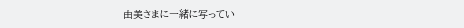由美さまに一緒に写ってい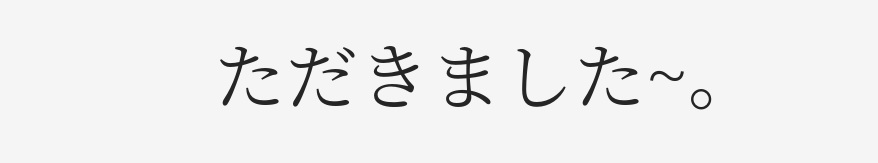ただきました~。